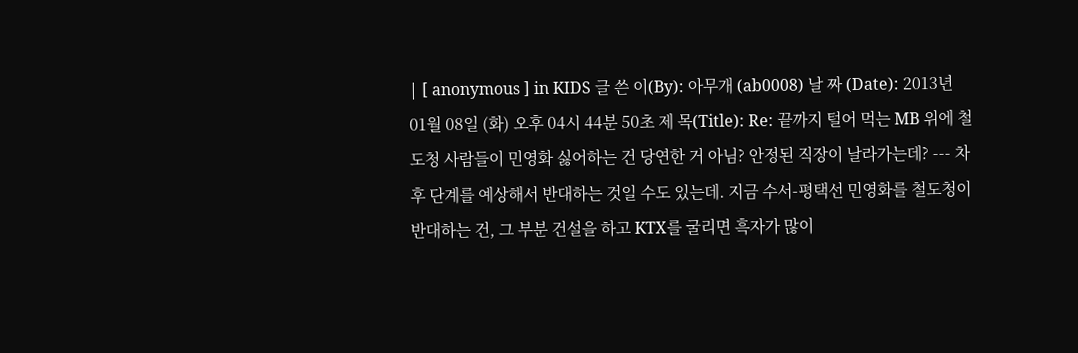| [ anonymous ] in KIDS 글 쓴 이(By): 아무개 (ab0008) 날 짜 (Date): 2013년 01월 08일 (화) 오후 04시 44분 50초 제 목(Title): Re: 끝까지 털어 먹는 MB 위에 철도청 사람들이 민영화 싫어하는 건 당연한 거 아님? 안정된 직장이 날라가는데? --- 차후 단계를 예상해서 반대하는 것일 수도 있는데. 지금 수서-평택선 민영화를 철도청이 반대하는 건, 그 부분 건설을 하고 KTX를 굴리면 흑자가 많이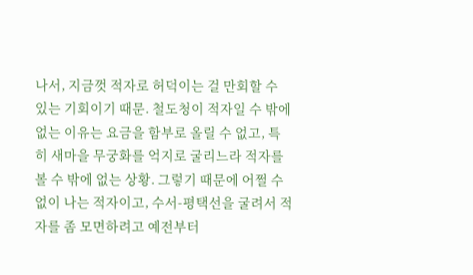나서, 지금껏 적자로 허덕이는 걸 만회할 수 있는 기회이기 때문. 철도청이 적자일 수 밖에 없는 이유는 요금을 함부로 올릴 수 없고, 특히 새마을 무궁화를 억지로 굴리느라 적자를 볼 수 밖에 없는 상황. 그렇기 때문에 어쩔 수 없이 나는 적자이고, 수서-평택선을 굴려서 적자를 좀 모면하려고 예전부터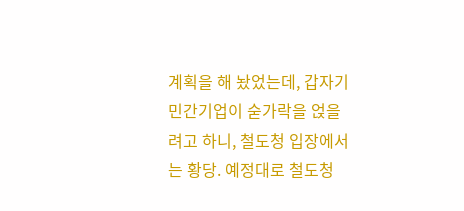계획을 해 놨었는데, 갑자기 민간기업이 숟가락을 얹을려고 하니, 철도청 입장에서는 황당. 예정대로 철도청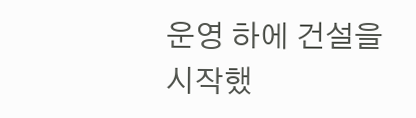운영 하에 건설을 시작했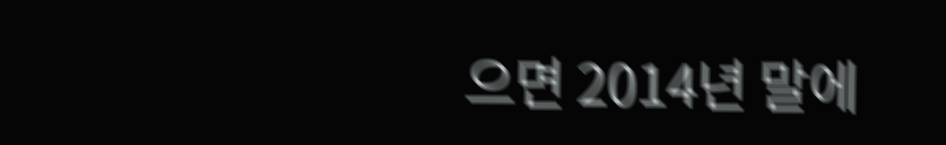으면 2014년 말에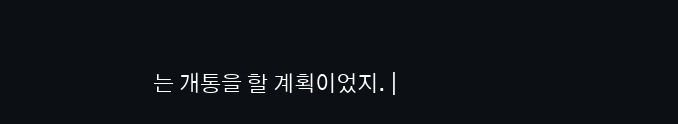는 개통을 할 계획이었지. |